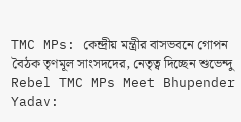TMC MPs: কেন্দ্রীয় মন্ত্রীর বাসভবনে গোপন বৈঠক তৃণমূল সাংসদদের, নেতৃত্ব দিচ্ছেন শুভেন্দু
Rebel TMC MPs Meet Bhupender Yadav: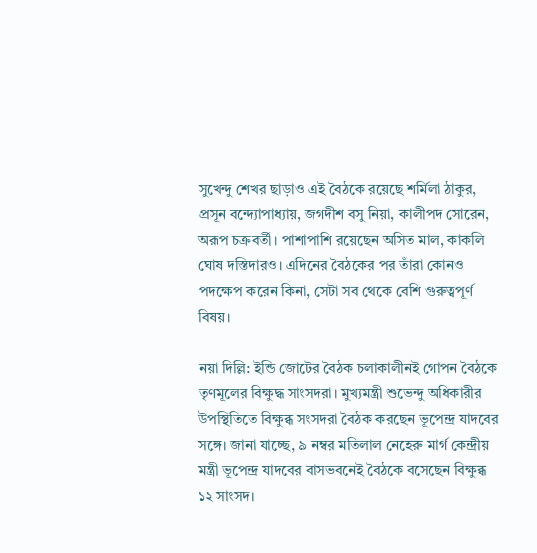সুখেন্দু শেখর ছাড়াও এই বৈঠকে রয়েছে শর্মিলা ঠাকুর, প্রসূন বন্দ্যোপাধ্যায়, জগদীশ বসু নিয়া, কালীপদ সোরেন, অরূপ চক্রবর্তী। পাশাপাশি রয়েছেন অসিত মাল, কাকলি ঘোষ দস্তিদারও। এদিনের বৈঠকের পর তাঁরা কোনও পদক্ষেপ করেন কিনা, সেটা সব থেকে বেশি গুরুত্বপূর্ণ বিষয়।

নয়া দিল্লি: ইন্ডি জোটের বৈঠক চলাকালীনই গোপন বৈঠকে তৃণমূলের বিক্ষুদ্ধ সাংসদরা। মুখ্যমন্ত্রী শুভেন্দু অধিকারীর উপস্থিতিতে বিক্ষুব্ধ সংসদরা বৈঠক করছেন ভূপেন্দ্র যাদবের সঙ্গে। জানা যাচ্ছে, ৯ নম্বর মতিলাল নেহেরু মার্গ কেন্দ্রীয় মন্ত্রী ভূপেন্দ্র যাদবের বাসভবনেই বৈঠকে বসেছেন বিক্ষুব্ধ ১২ সাংসদ।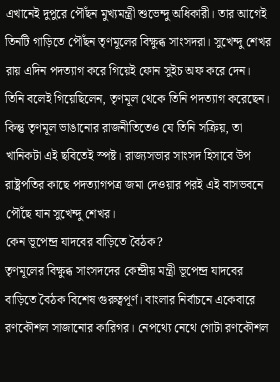এখানেই দুপুরে পৌঁছন মুখ্যমন্ত্রী শুভেন্দু অধিকারী। তার আগেই তিনটি গাড়িতে পৌঁছন তৃণমূলের বিক্ষুব্ধ সাংসদরা। সুখেন্দু শেখর রায় এদিন পদত্যাগ করে গিয়েই ফোন সুইচ অফ করে দেন। তিনি বলেই গিয়েছিলেন, তৃণমূল থেকে তিনি পদত্যাগ করেছেন। কিন্তু তৃণমূল ভাঙানোর রাজনীতিতেও যে তিনি সক্রিয়, তা খানিকটা এই ছবিতেই স্পষ্ট। রাজ্যসভার সাংসদ হিসাবে উপ রাষ্ট্রপতির কাছে পদত্যাগপত্র জমা দেওয়ার পরই এই বাসভবনে পৌঁছে যান সুখেন্দু শেখর।
কেন ভূপেন্দ্র যাদবের বাড়িতে বৈঠক?
তৃণমূলের বিক্ষুব্ধ সাংসদদের কেন্দ্রীয় মন্ত্রী ভূপেন্দ্র যাদবের বাড়িতে বৈঠক বিশেষ গুরুত্বপূর্ণ। বাংলার নির্বাচনে একেবারে রণকৌশল সাজানোর কারিগর। নেপথ্যে নেথে গোটা রণকৌশল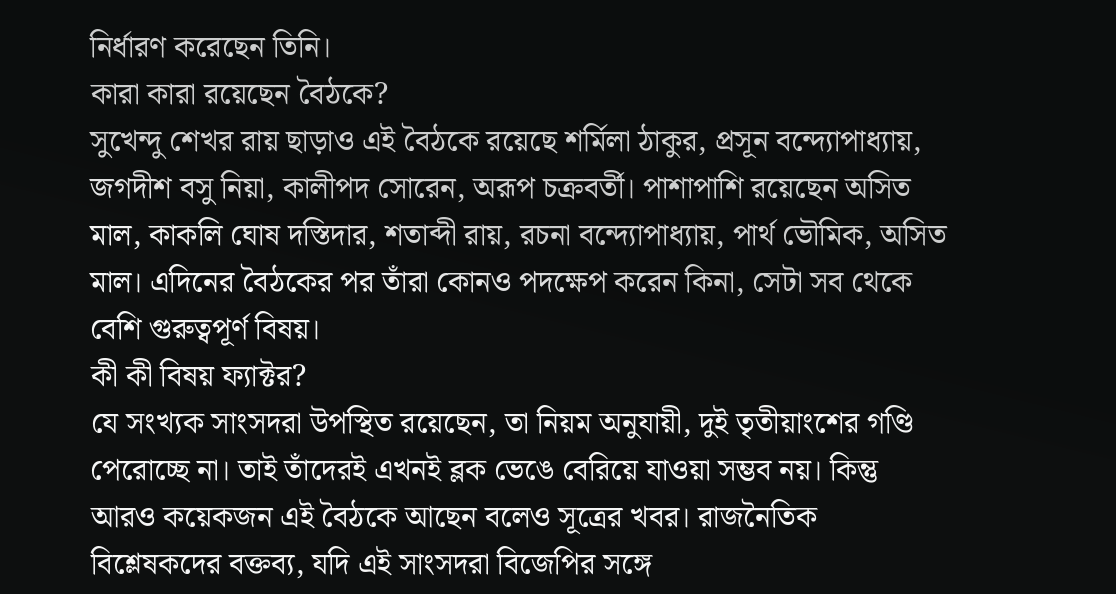নির্ধারণ করেছেন তিনি।
কারা কারা রয়েছেন বৈঠকে?
সুখেন্দু শেখর রায় ছাড়াও এই বৈঠকে রয়েছে শর্মিলা ঠাকুর, প্রসূন বন্দ্যোপাধ্যায়, জগদীশ বসু নিয়া, কালীপদ সোরেন, অরূপ চক্রবর্তী। পাশাপাশি রয়েছেন অসিত মাল, কাকলি ঘোষ দস্তিদার, শতাব্দী রায়, রচনা বন্দ্যোপাধ্যায়, পার্থ ভৌমিক, অসিত মাল। এদিনের বৈঠকের পর তাঁরা কোনও পদক্ষেপ করেন কিনা, সেটা সব থেকে বেশি গুরুত্বপূর্ণ বিষয়।
কী কী বিষয় ফ্যাক্টর?
যে সংখ্যক সাংসদরা উপস্থিত রয়েছেন, তা নিয়ম অনুযায়ী, দুই তৃতীয়াংশের গণ্ডি পেরোচ্ছে না। তাই তাঁদেরই এখনই ব্লক ভেঙে বেরিয়ে যাওয়া সম্ভব নয়। কিন্তু আরও কয়েকজন এই বৈঠকে আছেন বলেও সূত্রের খবর। রাজনৈতিক বিশ্লেষকদের বক্তব্য, যদি এই সাংসদরা বিজেপির সঙ্গে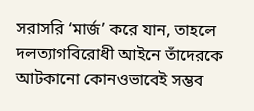সরাসরি ‘মার্জ’ করে যান, তাহলে দলত্যাগবিরোধী আইনে তাঁদেরকে আটকানো কোনওভাবেই সম্ভব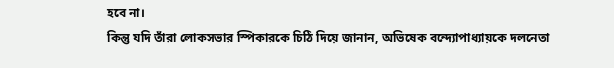হবে না।
কিন্তু যদি তাঁরা লোকসভার স্পিকারকে চিঠি দিয়ে জানান, অভিষেক বন্দ্যোপাধ্যায়কে দলনেতা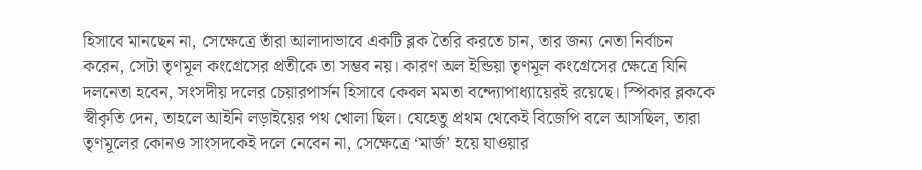হিসাবে মানছেন না, সেক্ষেত্রে তাঁরা আলাদাভাবে একটি ব্লক তৈরি করতে চান, তার জন্য নেতা নির্বাচন করেন, সেটা তৃণমূল কংগ্রেসের প্রতীকে তা সম্ভব নয়। কারণ অল ইন্ডিয়া তৃণমূল কংগ্রেসের ক্ষেত্রে যিনি দলনেতা হবেন, সংসদীয় দলের চেয়ারপার্সন হিসাবে কেবল মমতা বন্দ্যোপাধ্যায়েরই রয়েছে। স্পিকার ব্লককে স্বীকৃতি দেন, তাহলে আইনি লড়াইয়ের পথ খোলা ছিল। যেহেতু প্রথম থেকেই বিজেপি বলে আসছিল, তারা তৃণমূলের কোনও সাংসদকেই দলে নেবেন না, সেক্ষেত্রে ‘মার্জ’ হয়ে যাওয়ার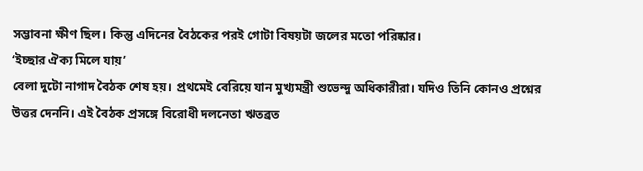সম্ভাবনা ক্ষীণ ছিল। কিন্তু এদিনের বৈঠকের পরই গোটা বিষয়টা জলের মতো পরিষ্কার।
‘ইচ্ছার ঐক্য মিলে যায়’
বেলা দুটো নাগাদ বৈঠক শেষ হয়। প্রথমেই বেরিয়ে যান মুখ্যমন্ত্রী শুভেন্দু অধিকারীরা। যদিও তিনি কোনও প্রশ্নের উত্তর দেননি। এই বৈঠক প্রসঙ্গে বিরোধী দলনেতা ঋতব্রত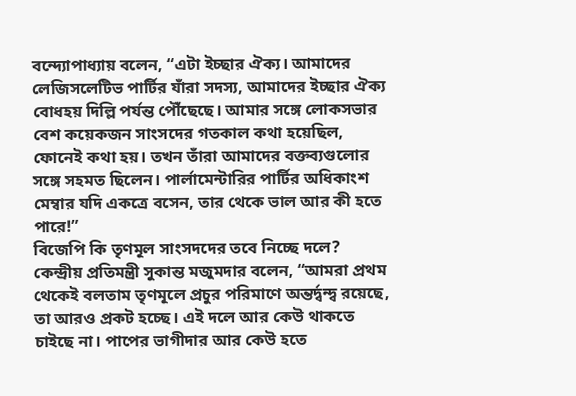বন্দ্যোপাধ্যায় বলেন, “এটা ইচ্ছার ঐক্য। আমাদের লেজিসলেটিভ পার্টির যাঁরা সদস্য, আমাদের ইচ্ছার ঐক্য বোধহয় দিল্লি পর্যন্ত পৌঁছেছে। আমার সঙ্গে লোকসভার বেশ কয়েকজন সাংসদের গতকাল কথা হয়েছিল, ফোনেই কথা হয়। তখন তাঁরা আমাদের বক্তব্যগুলোর সঙ্গে সহমত ছিলেন। পার্লামেন্টারির পার্টির অধিকাংশ মেম্বার যদি একত্রে বসেন, তার থেকে ভাল আর কী হতে পারে!”
বিজেপি কি তৃণমূল সাংসদদের তবে নিচ্ছে দলে?
কেন্দ্রীয় প্রতিমন্ত্রী সুকান্ত মজুমদার বলেন, “আমরা প্রথম থেকেই বলতাম তৃণমূলে প্রচুর পরিমাণে অন্তর্দ্বন্দ্ব রয়েছে, তা আরও প্রকট হচ্ছে। এই দলে আর কেউ থাকতে চাইছে না। পাপের ভাগীদার আর কেউ হতে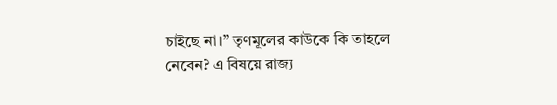চাইছে না।” তৃণমূলের কাউকে কি তাহলে নেবেন? এ বিষয়ে রাজ্য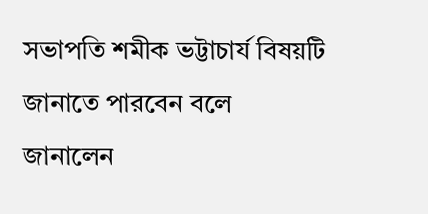সভাপতি শমীক ভট্টাচার্য বিষয়টি জানাতে পারবেন বলে জানালেন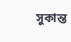সুকান্ত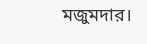মজুমদার।